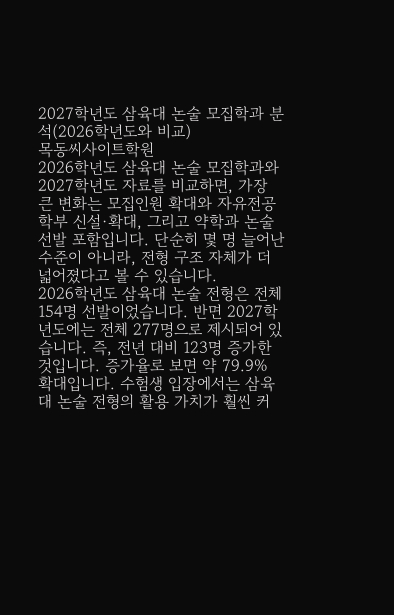2027학년도 삼육대 논술 모집학과 분석(2026학년도와 비교)
목동씨사이트학원
2026학년도 삼육대 논술 모집학과와 2027학년도 자료를 비교하면, 가장 큰 변화는 모집인원 확대와 자유전공학부 신설·확대, 그리고 약학과 논술 선발 포함입니다. 단순히 몇 명 늘어난 수준이 아니라, 전형 구조 자체가 더 넓어졌다고 볼 수 있습니다.
2026학년도 삼육대 논술 전형은 전체 154명 선발이었습니다. 반면 2027학년도에는 전체 277명으로 제시되어 있습니다. 즉, 전년 대비 123명 증가한 것입니다. 증가율로 보면 약 79.9% 확대입니다. 수험생 입장에서는 삼육대 논술 전형의 활용 가치가 훨씬 커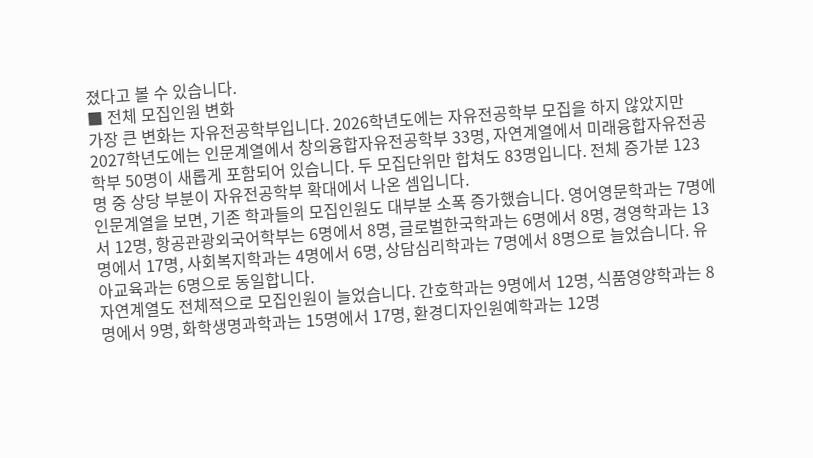졌다고 볼 수 있습니다.
■ 전체 모집인원 변화
가장 큰 변화는 자유전공학부입니다. 2026학년도에는 자유전공학부 모집을 하지 않았지만 2027학년도에는 인문계열에서 창의융합자유전공학부 33명, 자연계열에서 미래융합자유전공학부 50명이 새롭게 포함되어 있습니다. 두 모집단위만 합쳐도 83명입니다. 전체 증가분 123명 중 상당 부분이 자유전공학부 확대에서 나온 셈입니다.
인문계열을 보면, 기존 학과들의 모집인원도 대부분 소폭 증가했습니다. 영어영문학과는 7명에서 12명, 항공관광외국어학부는 6명에서 8명, 글로벌한국학과는 6명에서 8명, 경영학과는 13명에서 17명, 사회복지학과는 4명에서 6명, 상담심리학과는 7명에서 8명으로 늘었습니다. 유아교육과는 6명으로 동일합니다.
자연계열도 전체적으로 모집인원이 늘었습니다. 간호학과는 9명에서 12명, 식품영양학과는 8명에서 9명, 화학생명과학과는 15명에서 17명, 환경디자인원예학과는 12명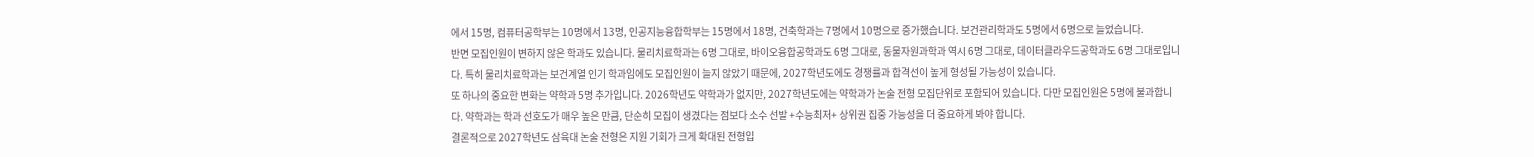에서 15명, 컴퓨터공학부는 10명에서 13명, 인공지능융합학부는 15명에서 18명, 건축학과는 7명에서 10명으로 증가했습니다. 보건관리학과도 5명에서 6명으로 늘었습니다.
반면 모집인원이 변하지 않은 학과도 있습니다. 물리치료학과는 6명 그대로, 바이오융합공학과도 6명 그대로, 동물자원과학과 역시 6명 그대로, 데이터클라우드공학과도 6명 그대로입니다. 특히 물리치료학과는 보건계열 인기 학과임에도 모집인원이 늘지 않았기 때문에, 2027학년도에도 경쟁률과 합격선이 높게 형성될 가능성이 있습니다.
또 하나의 중요한 변화는 약학과 5명 추가입니다. 2026학년도 약학과가 없지만, 2027학년도에는 약학과가 논술 전형 모집단위로 포함되어 있습니다. 다만 모집인원은 5명에 불과합니다. 약학과는 학과 선호도가 매우 높은 만큼, 단순히 모집이 생겼다는 점보다 소수 선발 +수능최저+ 상위권 집중 가능성을 더 중요하게 봐야 합니다.
결론적으로 2027학년도 삼육대 논술 전형은 지원 기회가 크게 확대된 전형입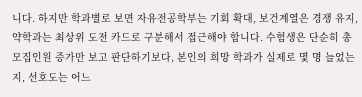니다. 하지만 학과별로 보면 자유전공학부는 기회 확대, 보건계열은 경쟁 유지, 약학과는 최상위 도전 카드로 구분해서 접근해야 합니다. 수험생은 단순히 총 모집인원 증가만 보고 판단하기보다, 본인의 희망 학과가 실제로 몇 명 늘었는지, 선호도는 어느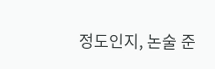정도인지, 논술 준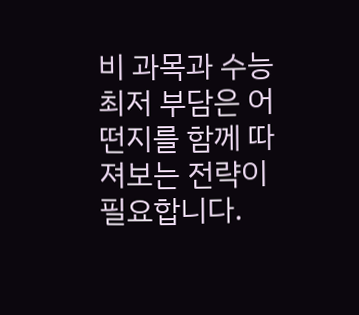비 과목과 수능최저 부담은 어떤지를 함께 따져보는 전략이 필요합니다.